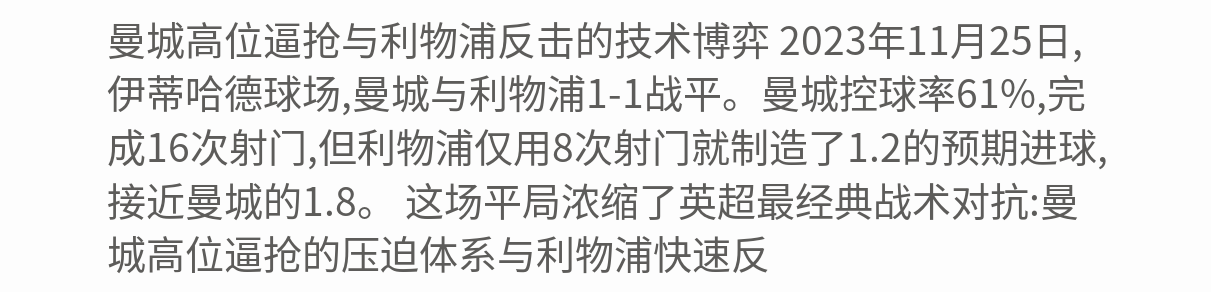曼城高位逼抢与利物浦反击的技术博弈 2023年11月25日,伊蒂哈德球场,曼城与利物浦1-1战平。曼城控球率61%,完成16次射门,但利物浦仅用8次射门就制造了1.2的预期进球,接近曼城的1.8。 这场平局浓缩了英超最经典战术对抗:曼城高位逼抢的压迫体系与利物浦快速反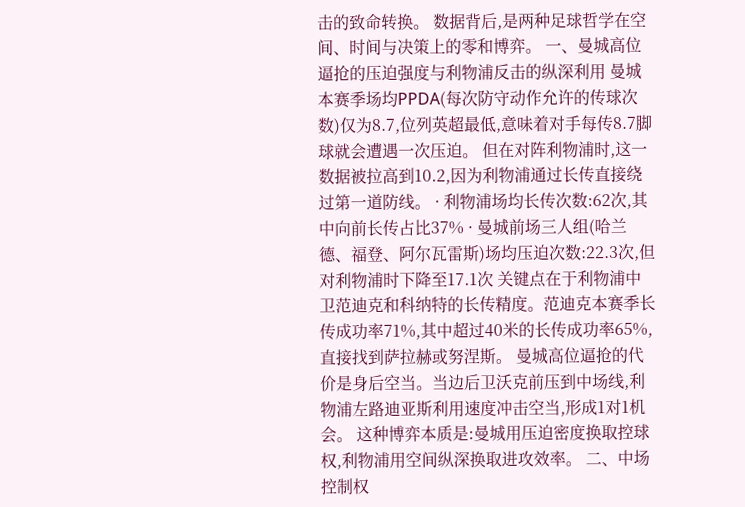击的致命转换。 数据背后,是两种足球哲学在空间、时间与决策上的零和博弈。 一、曼城高位逼抢的压迫强度与利物浦反击的纵深利用 曼城本赛季场均PPDA(每次防守动作允许的传球次数)仅为8.7,位列英超最低,意味着对手每传8.7脚球就会遭遇一次压迫。 但在对阵利物浦时,这一数据被拉高到10.2,因为利物浦通过长传直接绕过第一道防线。 · 利物浦场均长传次数:62次,其中向前长传占比37% · 曼城前场三人组(哈兰德、福登、阿尔瓦雷斯)场均压迫次数:22.3次,但对利物浦时下降至17.1次 关键点在于利物浦中卫范迪克和科纳特的长传精度。范迪克本赛季长传成功率71%,其中超过40米的长传成功率65%,直接找到萨拉赫或努涅斯。 曼城高位逼抢的代价是身后空当。当边后卫沃克前压到中场线,利物浦左路迪亚斯利用速度冲击空当,形成1对1机会。 这种博弈本质是:曼城用压迫密度换取控球权,利物浦用空间纵深换取进攻效率。 二、中场控制权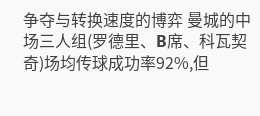争夺与转换速度的博弈 曼城的中场三人组(罗德里、B席、科瓦契奇)场均传球成功率92%,但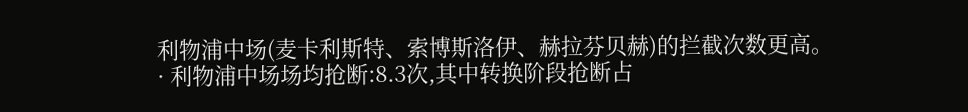利物浦中场(麦卡利斯特、索博斯洛伊、赫拉芬贝赫)的拦截次数更高。 · 利物浦中场场均抢断:8.3次,其中转换阶段抢断占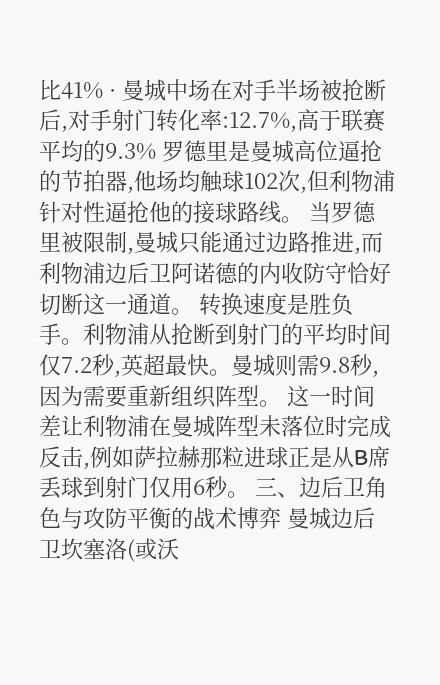比41% · 曼城中场在对手半场被抢断后,对手射门转化率:12.7%,高于联赛平均的9.3% 罗德里是曼城高位逼抢的节拍器,他场均触球102次,但利物浦针对性逼抢他的接球路线。 当罗德里被限制,曼城只能通过边路推进,而利物浦边后卫阿诺德的内收防守恰好切断这一通道。 转换速度是胜负手。利物浦从抢断到射门的平均时间仅7.2秒,英超最快。曼城则需9.8秒,因为需要重新组织阵型。 这一时间差让利物浦在曼城阵型未落位时完成反击,例如萨拉赫那粒进球正是从B席丢球到射门仅用6秒。 三、边后卫角色与攻防平衡的战术博弈 曼城边后卫坎塞洛(或沃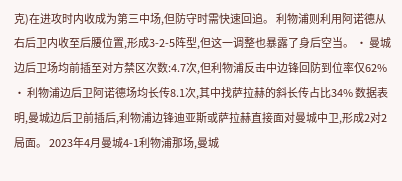克)在进攻时内收成为第三中场,但防守时需快速回追。 利物浦则利用阿诺德从右后卫内收至后腰位置,形成3-2-5阵型,但这一调整也暴露了身后空当。 · 曼城边后卫场均前插至对方禁区次数:4.7次,但利物浦反击中边锋回防到位率仅62% · 利物浦边后卫阿诺德场均长传8.1次,其中找萨拉赫的斜长传占比34% 数据表明,曼城边后卫前插后,利物浦边锋迪亚斯或萨拉赫直接面对曼城中卫,形成2对2局面。 2023年4月曼城4-1利物浦那场,曼城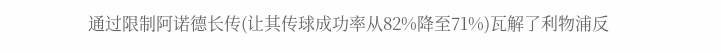通过限制阿诺德长传(让其传球成功率从82%降至71%)瓦解了利物浦反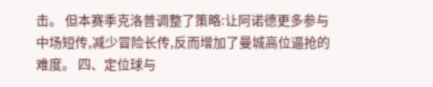击。 但本赛季克洛普调整了策略:让阿诺德更多参与中场短传,减少冒险长传,反而增加了曼城高位逼抢的难度。 四、定位球与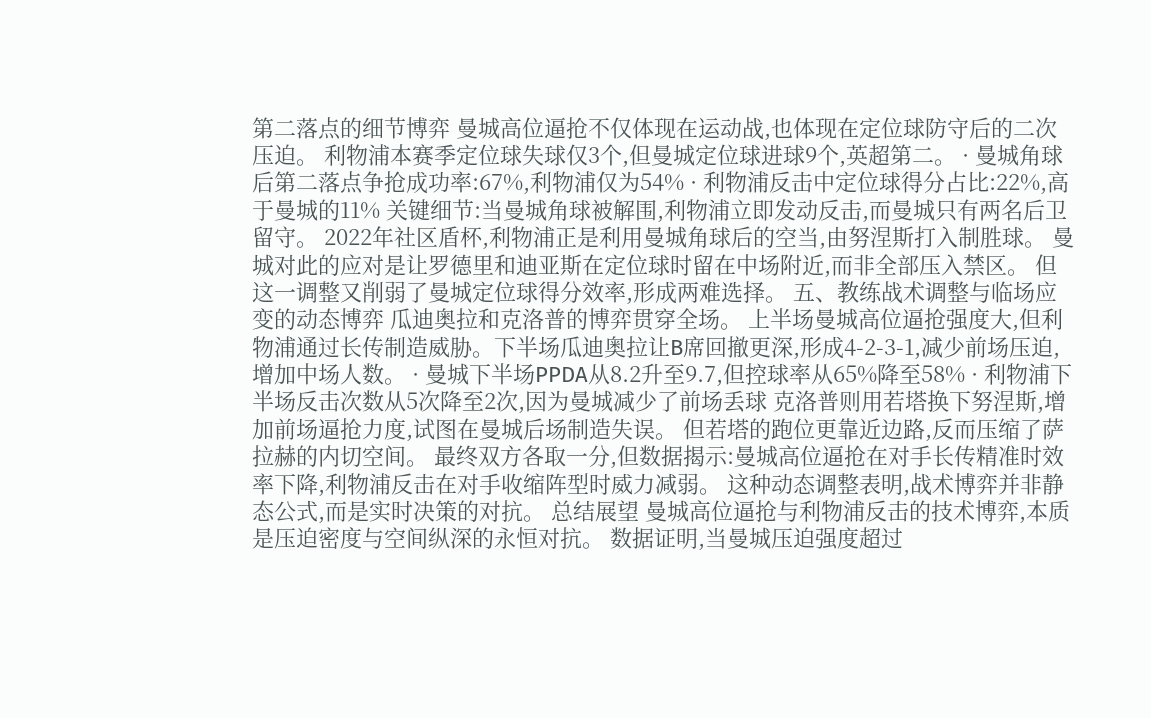第二落点的细节博弈 曼城高位逼抢不仅体现在运动战,也体现在定位球防守后的二次压迫。 利物浦本赛季定位球失球仅3个,但曼城定位球进球9个,英超第二。 · 曼城角球后第二落点争抢成功率:67%,利物浦仅为54% · 利物浦反击中定位球得分占比:22%,高于曼城的11% 关键细节:当曼城角球被解围,利物浦立即发动反击,而曼城只有两名后卫留守。 2022年社区盾杯,利物浦正是利用曼城角球后的空当,由努涅斯打入制胜球。 曼城对此的应对是让罗德里和迪亚斯在定位球时留在中场附近,而非全部压入禁区。 但这一调整又削弱了曼城定位球得分效率,形成两难选择。 五、教练战术调整与临场应变的动态博弈 瓜迪奥拉和克洛普的博弈贯穿全场。 上半场曼城高位逼抢强度大,但利物浦通过长传制造威胁。下半场瓜迪奥拉让B席回撤更深,形成4-2-3-1,减少前场压迫,增加中场人数。 · 曼城下半场PPDA从8.2升至9.7,但控球率从65%降至58% · 利物浦下半场反击次数从5次降至2次,因为曼城减少了前场丢球 克洛普则用若塔换下努涅斯,增加前场逼抢力度,试图在曼城后场制造失误。 但若塔的跑位更靠近边路,反而压缩了萨拉赫的内切空间。 最终双方各取一分,但数据揭示:曼城高位逼抢在对手长传精准时效率下降,利物浦反击在对手收缩阵型时威力减弱。 这种动态调整表明,战术博弈并非静态公式,而是实时决策的对抗。 总结展望 曼城高位逼抢与利物浦反击的技术博弈,本质是压迫密度与空间纵深的永恒对抗。 数据证明,当曼城压迫强度超过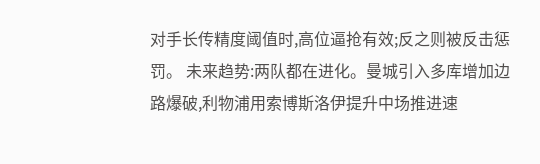对手长传精度阈值时,高位逼抢有效;反之则被反击惩罚。 未来趋势:两队都在进化。曼城引入多库增加边路爆破,利物浦用索博斯洛伊提升中场推进速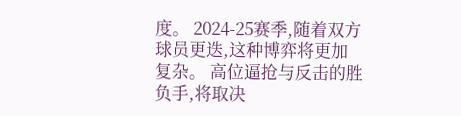度。 2024-25赛季,随着双方球员更迭,这种博弈将更加复杂。 高位逼抢与反击的胜负手,将取决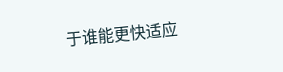于谁能更快适应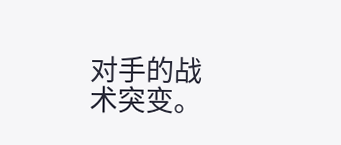对手的战术突变。